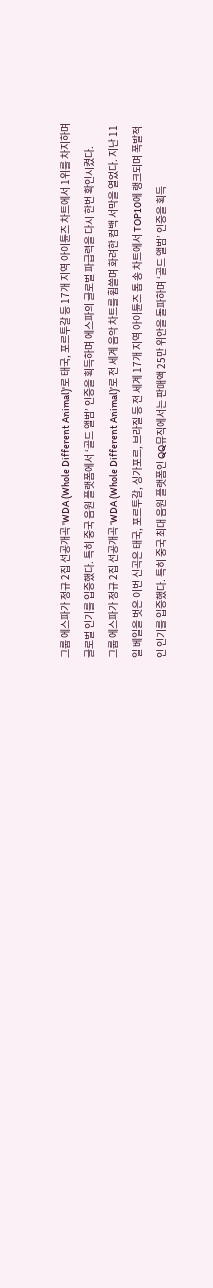그룹 에스파가 정규 2집 선공개곡 'WDA (Whole Different Animal)'로 태국, 포르투갈 등 17개 지역 아이튠즈 차트에서 1위를 차지하며 글로벌 인기를 입증했다. 특히 중국 음원 플랫폼에서 ‘골드 앨범’ 인증을 획득하며 에스파의 글로벌 파급력을 다시 한번 확인시켰다.
그룹 에스파가 정규 2집 선공개곡 ‘WDA (Whole Different Animal)’로 전 세계 음악 차트를 휩쓸며 화려한 컴백 서막을 열었다. 지난 11일 베일을 벗은 이번 신곡은 태국, 포르투갈, 싱가포르, 브라질 등 전 세계 17개 지역 아이튠즈 톱 송 차트에서 TOP10에 랭크되며 폭발적인 인기를 입증했다. 특히 중국 최대 음원 플랫폼인 QQ뮤직에서는 판매액 25만 위안을 돌파하며 ‘골드 앨범’ 인증을 획득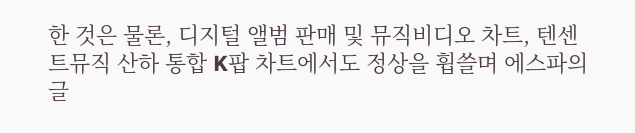한 것은 물론, 디지털 앨범 판매 및 뮤직비디오 차트, 텐센트뮤직 산하 통합 K팝 차트에서도 정상을 휩쓸며 에스파의 글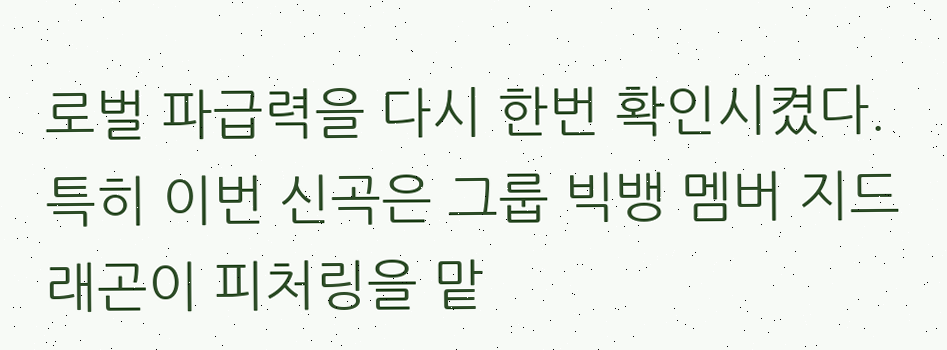로벌 파급력을 다시 한번 확인시켰다. 특히 이번 신곡은 그룹 빅뱅 멤버 지드래곤이 피처링을 맡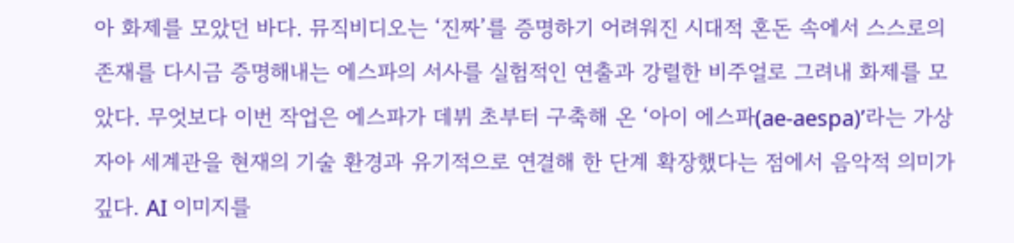아 화제를 모았던 바다. 뮤직비디오는 ‘진짜’를 증명하기 어려워진 시대적 혼돈 속에서 스스로의 존재를 다시금 증명해내는 에스파의 서사를 실험적인 연출과 강렬한 비주얼로 그려내 화제를 모았다. 무엇보다 이번 작업은 에스파가 데뷔 초부터 구축해 온 ‘아이 에스파(ae-aespa)’라는 가상 자아 세계관을 현재의 기술 환경과 유기적으로 연결해 한 단계 확장했다는 점에서 음악적 의미가 깊다. AI 이미지를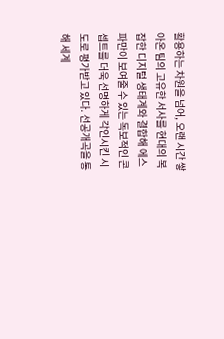활용하는 차원을 넘어, 오랜 시간 쌓아온 팀의 고유한 서사를 현대의 복잡한 디지털 생태계와 결합해 에스파만이 보여줄 수 있는 독보적인 콘셉트를 더욱 선명하게 각인시킨 시도로 평가받고 있다. 선공개곡을 통해 세계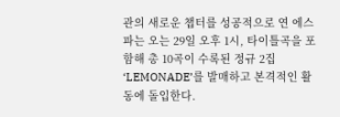관의 새로운 챕터를 성공적으로 연 에스파는 오는 29일 오후 1시, 타이틀곡을 포함해 총 10곡이 수록된 정규 2집 ‘LEMONADE’를 발매하고 본격적인 활동에 돌입한다.